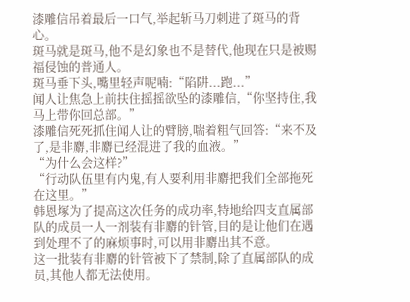漆雕信吊着最后一口气,举起斩马刀刺进了斑马的背心。
斑马就是斑马,他不是幻象也不是替代,他现在只是被赐福侵蚀的普通人。
斑马垂下头,嘴里轻声呢喃:“陷阱...跑...”
闻人让焦急上前扶住摇摇欲坠的漆雕信,“你坚持住,我马上带你回总部。”
漆雕信死死抓住闻人让的臂膀,喘着粗气回答:“来不及了,是非麝,非麝已经混进了我的血液。”
“为什么会这样?”
“行动队伍里有内鬼,有人要利用非麝把我们全部拖死在这里。”
韩恩塚为了提高这次任务的成功率,特地给四支直属部队的成员一人一剂装有非麝的针管,目的是让他们在遇到处理不了的麻烦事时,可以用非麝出其不意。
这一批装有非麝的针管被下了禁制,除了直属部队的成员,其他人都无法使用。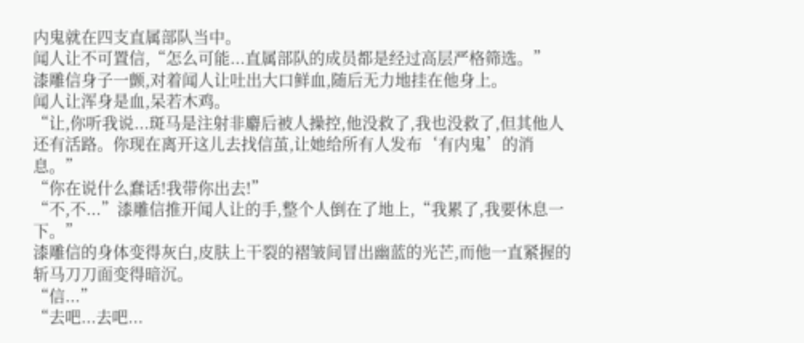内鬼就在四支直属部队当中。
闻人让不可置信,“怎么可能...直属部队的成员都是经过高层严格筛选。”
漆雕信身子一颤,对着闻人让吐出大口鲜血,随后无力地挂在他身上。
闻人让浑身是血,呆若木鸡。
“让,你听我说...斑马是注射非麝后被人操控,他没救了,我也没救了,但其他人还有活路。你现在离开这儿去找信茧,让她给所有人发布‘有内鬼’的消息。”
“你在说什么蠢话!我带你出去!”
“不,不...”漆雕信推开闻人让的手,整个人倒在了地上,“我累了,我要休息一下。”
漆雕信的身体变得灰白,皮肤上干裂的褶皱间冒出幽蓝的光芒,而他一直紧握的斩马刀刀面变得暗沉。
“信...”
“去吧...去吧...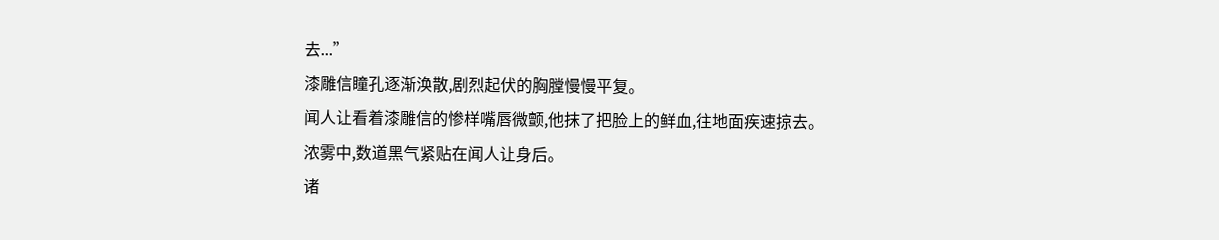去...”
漆雕信瞳孔逐渐涣散,剧烈起伏的胸膛慢慢平复。
闻人让看着漆雕信的惨样嘴唇微颤,他抹了把脸上的鲜血,往地面疾速掠去。
浓雾中,数道黑气紧贴在闻人让身后。
诸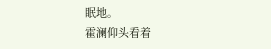眠地。
霍澜仰头看着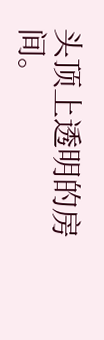头顶上透明的房间。